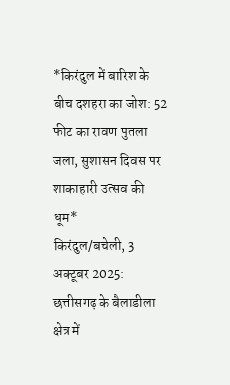*किरंदुल में बारिश के बीच दशहरा का जोश: 52 फीट का रावण पुतला जला, सुशासन दिवस पर शाकाहारी उत्सव की धूम*
किरंदुल/बचेली, 3 अक्टूबर 2025: छत्तीसगढ़ के बैलाडीला क्षेत्र में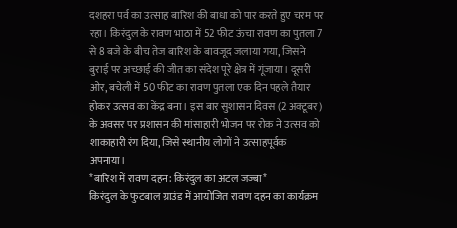दशहरा पर्व का उत्साह बारिश की बाधा को पार करते हुए चरम पर रहा। किरंदुल के रावण भाठा में 52 फीट ऊंचा रावण का पुतला 7 से 8 बजे के बीच तेज बारिश के बावजूद जलाया गया, जिसने बुराई पर अच्छाई की जीत का संदेश पूरे क्षेत्र में गूंजाया। दूसरी ओर, बचेली में 50 फीट का रावण पुतला एक दिन पहले तैयार होकर उत्सव का केंद्र बना। इस बार सुशासन दिवस (2 अक्टूबर) के अवसर पर प्रशासन की मांसाहारी भोजन पर रोक ने उत्सव को शाकाहारी रंग दिया, जिसे स्थानीय लोगों ने उत्साहपूर्वक अपनाया।
*बारिश में रावण दहन: किरंदुल का अटल जज्बा*
किरंदुल के फुटबाल ग्राउंड में आयोजित रावण दहन का कार्यक्रम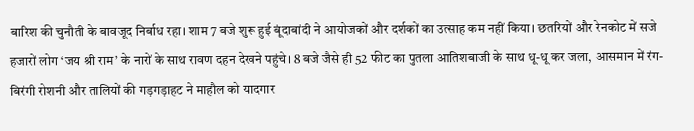बारिश की चुनौती के बावजूद निर्बाध रहा। शाम 7 बजे शुरू हुई बूंदाबांदी ने आयोजकों और दर्शकों का उत्साह कम नहीं किया। छतरियों और रेनकोट में सजे हजारों लोग ‘जय श्री राम’ के नारों के साथ रावण दहन देखने पहुंचे। 8 बजे जैसे ही 52 फीट का पुतला आतिशबाजी के साथ धू-धू कर जला, आसमान में रंग-बिरंगी रोशनी और तालियों की गड़गड़ाहट ने माहौल को यादगार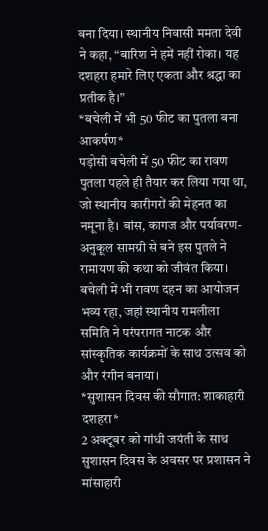बना दिया। स्थानीय निवासी ममता देवी ने कहा, “बारिश ने हमें नहीं रोका। यह दशहरा हमारे लिए एकता और श्रद्धा का प्रतीक है।”
*बचेली में भी 50 फीट का पुतला बना आकर्षण*
पड़ोसी बचेली में 50 फीट का रावण पुतला पहले ही तैयार कर लिया गया था, जो स्थानीय कारीगरों की मेहनत का नमूना है। बांस, कागज और पर्यावरण-अनुकूल सामग्री से बने इस पुतले ने रामायण की कथा को जीवंत किया। बचेली में भी रावण दहन का आयोजन भव्य रहा, जहां स्थानीय रामलीला समिति ने परंपरागत नाटक और सांस्कृतिक कार्यक्रमों के साथ उत्सव को और रंगीन बनाया।
*सुशासन दिवस की सौगात: शाकाहारी दशहरा*
2 अक्टूबर को गांधी जयंती के साथ सुशासन दिवस के अवसर पर प्रशासन ने मांसाहारी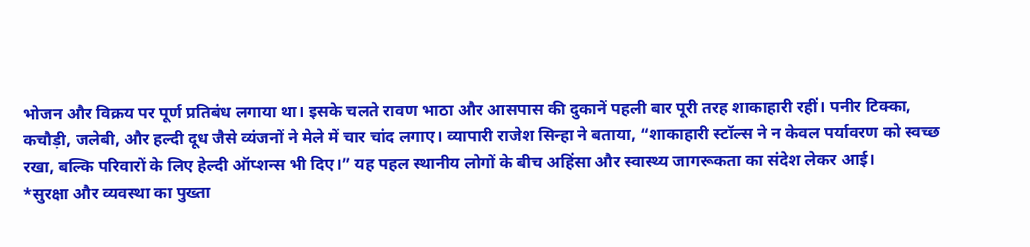भोजन और विक्रय पर पूर्ण प्रतिबंध लगाया था। इसके चलते रावण भाठा और आसपास की दुकानें पहली बार पूरी तरह शाकाहारी रहीं। पनीर टिक्का, कचौड़ी, जलेबी, और हल्दी दूध जैसे व्यंजनों ने मेले में चार चांद लगाए। व्यापारी राजेश सिन्हा ने बताया, “शाकाहारी स्टॉल्स ने न केवल पर्यावरण को स्वच्छ रखा, बल्कि परिवारों के लिए हेल्दी ऑप्शन्स भी दिए।” यह पहल स्थानीय लोगों के बीच अहिंसा और स्वास्थ्य जागरूकता का संदेश लेकर आई।
*सुरक्षा और व्यवस्था का पुख्ता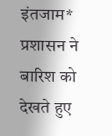इंतजाम*
प्रशासन ने बारिश को देखते हुए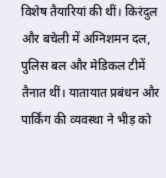विशेष तैयारियां की थीं। किरंदुल और बचेली में अग्निशमन दल, पुलिस बल और मेडिकल टीमें तैनात थीं। यातायात प्रबंधन और पार्किंग की व्यवस्था ने भीड़ को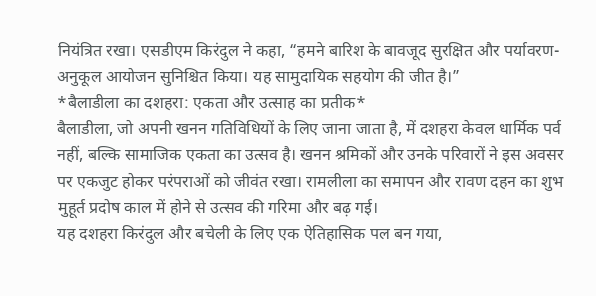नियंत्रित रखा। एसडीएम किरंदुल ने कहा, “हमने बारिश के बावजूद सुरक्षित और पर्यावरण-अनुकूल आयोजन सुनिश्चित किया। यह सामुदायिक सहयोग की जीत है।”
*बैलाडीला का दशहरा: एकता और उत्साह का प्रतीक*
बैलाडीला, जो अपनी खनन गतिविधियों के लिए जाना जाता है, में दशहरा केवल धार्मिक पर्व नहीं, बल्कि सामाजिक एकता का उत्सव है। खनन श्रमिकों और उनके परिवारों ने इस अवसर पर एकजुट होकर परंपराओं को जीवंत रखा। रामलीला का समापन और रावण दहन का शुभ मुहूर्त प्रदोष काल में होने से उत्सव की गरिमा और बढ़ गई।
यह दशहरा किरंदुल और बचेली के लिए एक ऐतिहासिक पल बन गया,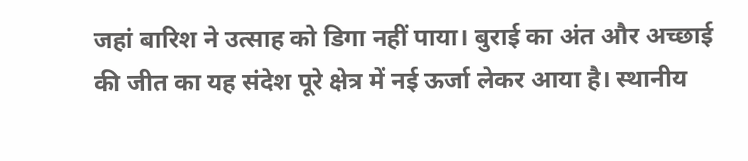जहां बारिश ने उत्साह को डिगा नहीं पाया। बुराई का अंत और अच्छाई की जीत का यह संदेश पूरे क्षेत्र में नई ऊर्जा लेकर आया है। स्थानीय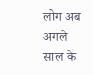लोग अब अगले साल के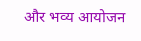और भव्य आयोजन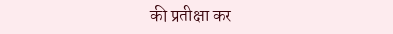की प्रतीक्षा कर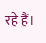रहे हैं।